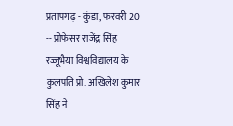प्रतापगढ़ - कुंडा, फरवरी 20 -- प्रोफेसर राजेंद्र सिंह रज्जूभैया विश्वविद्यालय के कुलपति प्रो. अखिलेश कुमार सिंह ने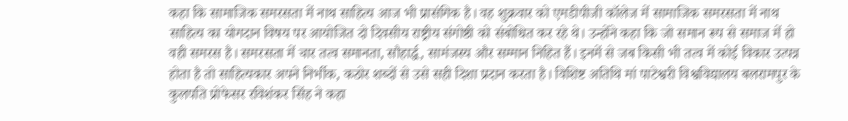कहा कि सामाजिक समरसता में नाथ साहित्य आज भी प्रासंगिक है। वह शुक्रवार को एमडीपीजी कॉलेज में सामाजिक समरसता में नाथ साहित्य का योगदान विषय पर आयोजित दो दिवसीय राष्ट्रीय संगोष्ठी को संबोधित कर रहे थे। उन्होंने कहा कि जो समान रूप से समाज में हो वही समरस है। समरसता में चार तत्व समानता, सौहार्द्ध, सामंजस्य और सम्मान निहित हैं। इनमें से जब किसी भी तत्व में कोई विकार उत्पन्न होता है तो साहित्यकार अपने निर्भीक, कठोर शब्दों से उसे सही दिशा प्रदान करता है। विशिष्ट अतिथि मां पाटेश्वरी विश्वविद्यालय बलरामपुर के कुलपति प्रोफेसर रविशंकर सिंह ने कहा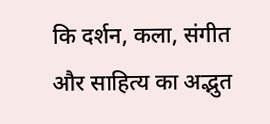कि दर्शन, कला, संगीत और साहित्य का अद्भुत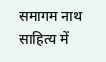समागम नाथ साहित्य में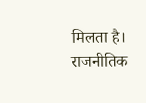मिलता है। राजनीतिक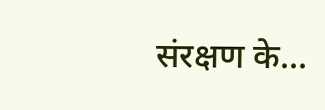संरक्षण के...